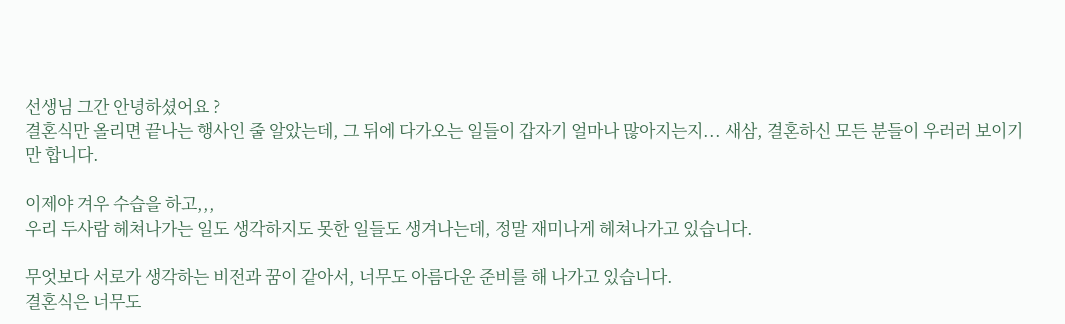선생님 그간 안녕하셨어요 ?
결혼식만 올리면 끝나는 행사인 줄 알았는데, 그 뒤에 다가오는 일들이 갑자기 얼마나 많아지는지... 새삼, 결혼하신 모든 분들이 우러러 보이기만 합니다.

이제야 겨우 수습을 하고,,,
우리 두사람 헤쳐나가는 일도 생각하지도 못한 일들도 생겨나는데, 정말 재미나게 헤쳐나가고 있습니다.

무엇보다 서로가 생각하는 비전과 꿈이 같아서, 너무도 아름다운 준비를 해 나가고 있습니다.
결혼식은 너무도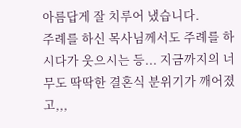아름답게 잘 치루어 냈습니다.
주례를 하신 목사님께서도 주례를 하시다가 웃으시는 등... 지금까지의 너무도 딱딱한 결혼식 분위기가 깨어졌고,,,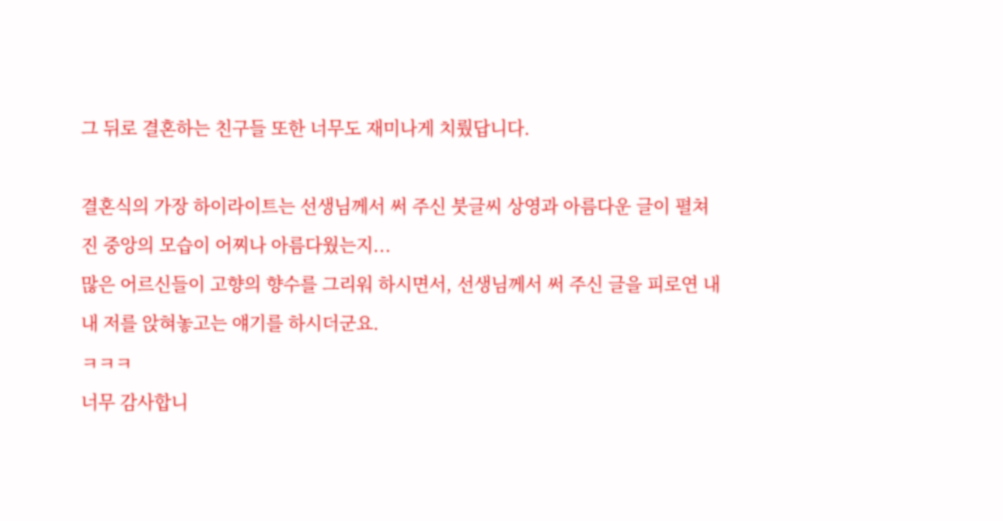그 뒤로 결혼하는 친구들 또한 너무도 재미나게 치뤘답니다.

결혼식의 가장 하이라이트는 선생님께서 써 주신 붓글씨 상영과 아름다운 글이 펼쳐진 중앙의 모습이 어찌나 아름다웠는지...
많은 어르신들이 고향의 향수를 그리워 하시면서, 선생님께서 써 주신 글을 피로연 내내 저를 앉혀놓고는 얘기를 하시더군요.
ㅋㅋㅋ
너무 감사합니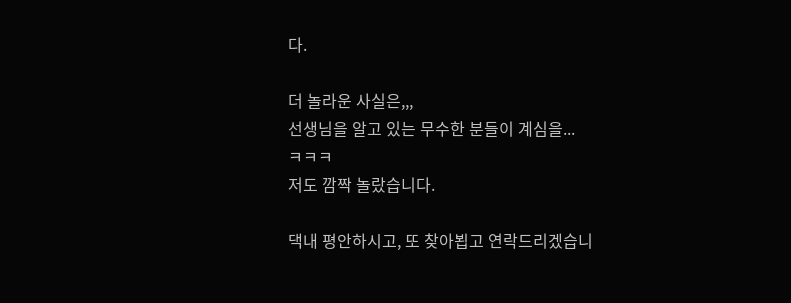다.

더 놀라운 사실은,,,
선생님을 알고 있는 무수한 분들이 계심을...
ㅋㅋㅋ
저도 깜짝 놀랐습니다.

댁내 평안하시고, 또 찾아뵙고 연락드리겠습니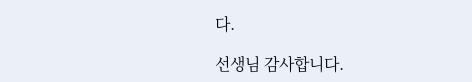다.

선생님 감사합니다.